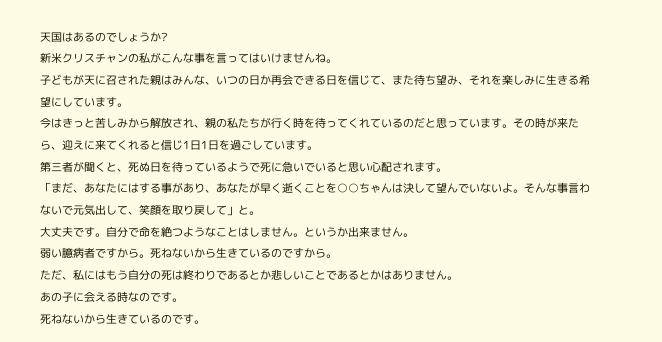天国はあるのでしょうか?
新米クリスチャンの私がこんな事を言ってはいけませんね。
子どもが天に召された親はみんな、いつの日か再会できる日を信じて、また待ち望み、それを楽しみに生きる希望にしています。
今はきっと苦しみから解放され、親の私たちが行く時を待ってくれているのだと思っています。その時が来たら、迎えに来てくれると信じ1日1日を過ごしています。
第三者が聞くと、死ぬ日を待っているようで死に急いでいると思い心配されます。
「まだ、あなたにはする事があり、あなたが早く逝くことを○○ちゃんは決して望んでいないよ。そんな事言わないで元気出して、笑顔を取り戻して」と。
大丈夫です。自分で命を絶つようなことはしません。というか出来ません。
弱い臆病者ですから。死ねないから生きているのですから。
ただ、私にはもう自分の死は終わりであるとか悲しいことであるとかはありません。
あの子に会える時なのです。
死ねないから生きているのです。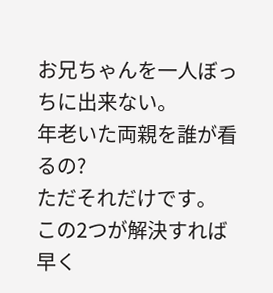お兄ちゃんを一人ぼっちに出来ない。
年老いた両親を誰が看るの?
ただそれだけです。
この2つが解決すれば早く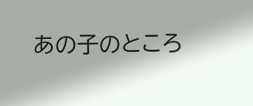あの子のところ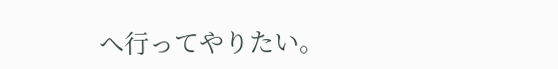へ行ってやりたい。